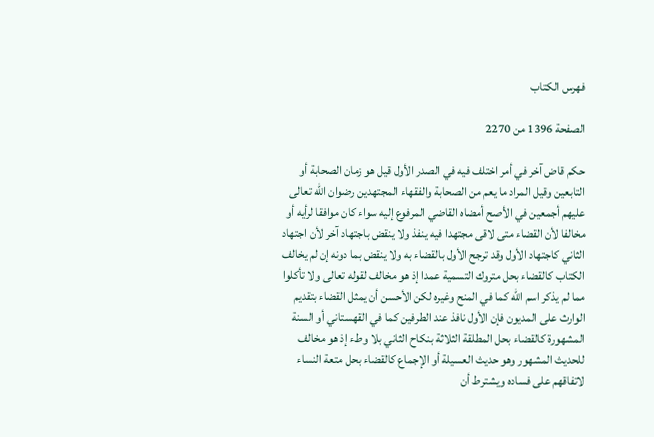فهرس الكتاب

الصفحة 1396 من 2270

حكم قاض آخر في أمر اختلف فيه في الصدر الأول قيل هو زمان الصحابة أو التابعين وقيل المراد ما يعم من الصحابة والفقهاء المجتهدين رضوان الله تعالى عليهم أجمعين في الأصح أمضاه القاضي المرفوع إليه سواء كان موافقا لرأيه أو مخالفا لأن القضاء متى لاقى مجتهدا فيه ينفذ ولا ينقض باجتهاد آخر لأن اجتهاد الثاني كاجتهاد الأول وقد ترجح الأول بالقضاء به ولا ينقض بما دونه إن لم يخالف الكتاب كالقضاء بحل متروك التسمية عمدا إذ هو مخالف لقوله تعالى ولا تأكلوا مما لم يذكر اسم الله كما في المنح وغيره لكن الأحسن أن يمثل القضاء بتقديم الوارث على المديون فإن الأول نافذ عند الطرفين كما في القهستاني أو السنة المشهورة كالقضاء بحل المطلقة الثلاثة بنكاح الثاني بلا وطء إذ هو مخالف للحديث المشهور وهو حديث العسيلة أو الإجماع كالقضاء بحل متعة النساء لاتفاقهم على فساده ويشترط أن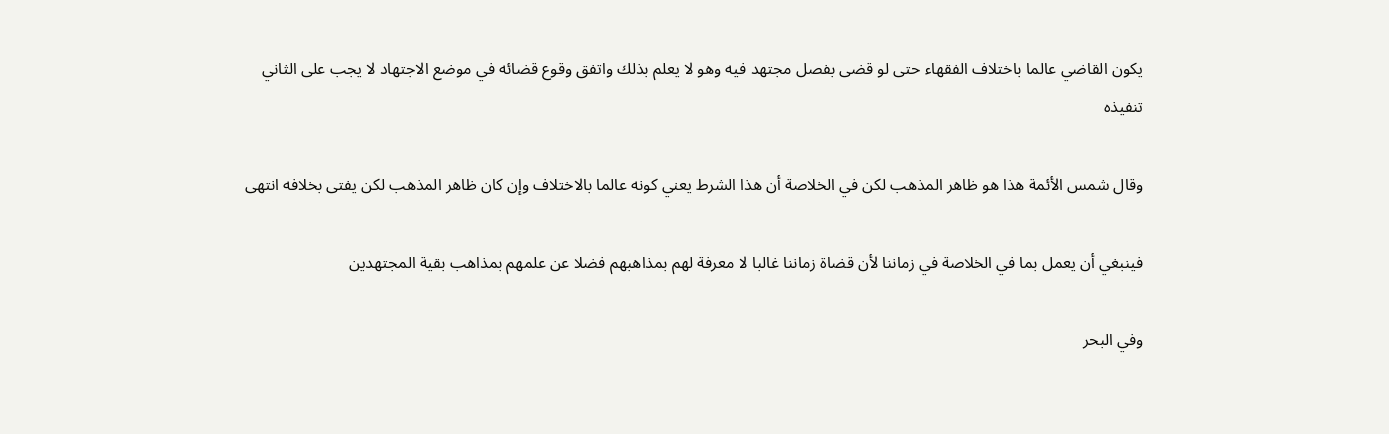يكون القاضي عالما باختلاف الفقهاء حتى لو قضى بفصل مجتهد فيه وهو لا يعلم بذلك واتفق وقوع قضائه في موضع الاجتهاد لا يجب على الثاني تنفيذه

وقال شمس الأئمة هذا هو ظاهر المذهب لكن في الخلاصة أن هذا الشرط يعني كونه عالما بالاختلاف وإن كان ظاهر المذهب لكن يفتى بخلافه انتهى

فينبغي أن يعمل بما في الخلاصة في زماننا لأن قضاة زماننا غالبا لا معرفة لهم بمذاهبهم فضلا عن علمهم بمذاهب بقية المجتهدين

وفي البحر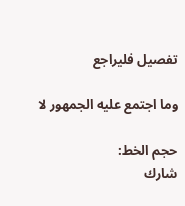تفصيل فليراجع

وما اجتمع عليه الجمهور لا

حجم الخط:
شارك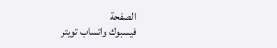الصفحة
فيسبوك واتساب تويتر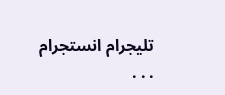تليجرام انستجرام
. . .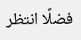فضلًا انتظر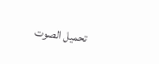تحميل الصوت